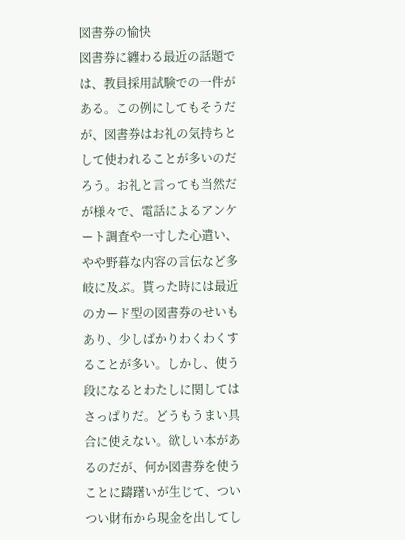図書券の愉快
図書券に纏わる最近の話題では、教員採用試験での一件がある。この例にしてもそうだが、図書券はお礼の気持ちとして使われることが多いのだろう。お礼と言っても当然だが様々で、電話によるアンケート調査や一寸した心遣い、やや野暮な内容の言伝など多岐に及ぶ。貰った時には最近のカード型の図書券のせいもあり、少しばかりわくわくすることが多い。しかし、使う段になるとわたしに関してはさっぱりだ。どうもうまい具合に使えない。欲しい本があるのだが、何か図書券を使うことに躊躇いが生じて、ついつい財布から現金を出してし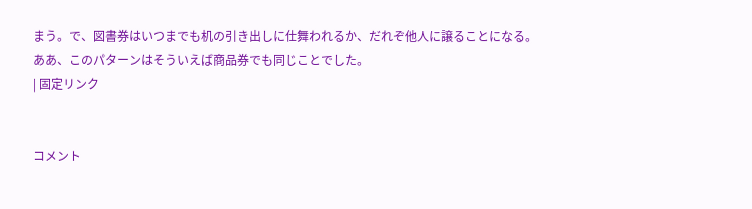まう。で、図書券はいつまでも机の引き出しに仕舞われるか、だれぞ他人に譲ることになる。ああ、このパターンはそういえば商品券でも同じことでした。
| 固定リンク


コメント